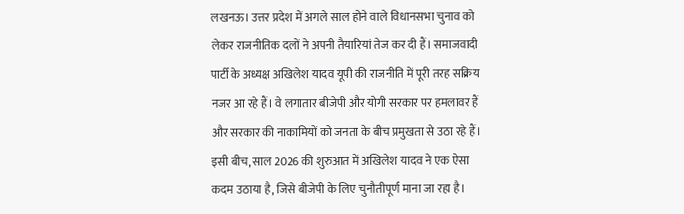लखनऊ। उत्तर प्रदेश में अगले साल होने वाले विधानसभा चुनाव को लेकर राजनीतिक दलों ने अपनी तैयारियां तेज कर दी हैं। समाजवादी पार्टी के अध्यक्ष अखिलेश यादव यूपी की राजनीति में पूरी तरह सक्रिय नजर आ रहे हैं। वे लगातार बीजेपी और योगी सरकार पर हमलावर हैं और सरकार की नाकामियों को जनता के बीच प्रमुखता से उठा रहे हैं।
इसी बीच, साल 2026 की शुरुआत में अखिलेश यादव ने एक ऐसा कदम उठाया है, जिसे बीजेपी के लिए चुनौतीपूर्ण माना जा रहा है।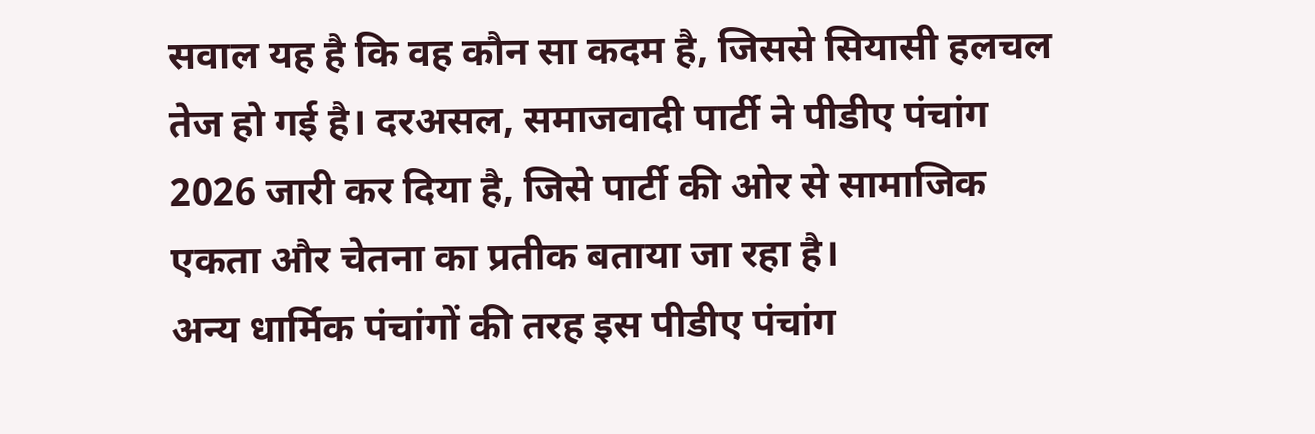सवाल यह है कि वह कौन सा कदम है, जिससे सियासी हलचल तेज हो गई है। दरअसल, समाजवादी पार्टी ने पीडीए पंचांग 2026 जारी कर दिया है, जिसे पार्टी की ओर से सामाजिक एकता और चेतना का प्रतीक बताया जा रहा है।
अन्य धार्मिक पंचांगों की तरह इस पीडीए पंचांग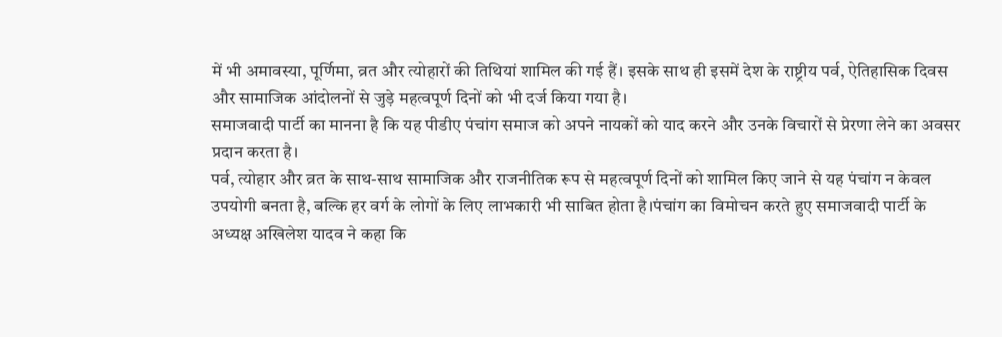में भी अमावस्या, पूर्णिमा, व्रत और त्योहारों की तिथियां शामिल की गई हैं। इसके साथ ही इसमें देश के राष्ट्रीय पर्व, ऐतिहासिक दिवस और सामाजिक आंदोलनों से जुड़े महत्वपूर्ण दिनों को भी दर्ज किया गया है।
समाजवादी पार्टी का मानना है कि यह पीडीए पंचांग समाज को अपने नायकों को याद करने और उनके विचारों से प्रेरणा लेने का अवसर प्रदान करता है।
पर्व, त्योहार और व्रत के साथ-साथ सामाजिक और राजनीतिक रूप से महत्वपूर्ण दिनों को शामिल किए जाने से यह पंचांग न केवल उपयोगी बनता है, बल्कि हर वर्ग के लोगों के लिए लाभकारी भी साबित होता है।पंचांग का विमोचन करते हुए समाजवादी पार्टी के अध्यक्ष अखिलेश यादव ने कहा कि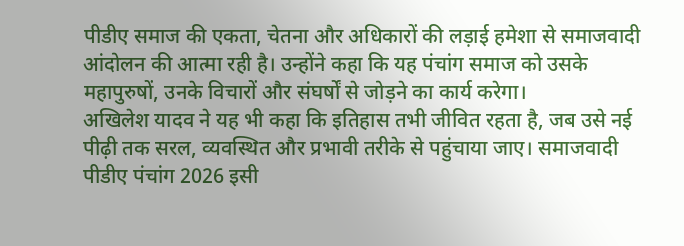पीडीए समाज की एकता, चेतना और अधिकारों की लड़ाई हमेशा से समाजवादी आंदोलन की आत्मा रही है। उन्होंने कहा कि यह पंचांग समाज को उसके महापुरुषों, उनके विचारों और संघर्षों से जोड़ने का कार्य करेगा।
अखिलेश यादव ने यह भी कहा कि इतिहास तभी जीवित रहता है, जब उसे नई पीढ़ी तक सरल, व्यवस्थित और प्रभावी तरीके से पहुंचाया जाए। समाजवादी पीडीए पंचांग 2026 इसी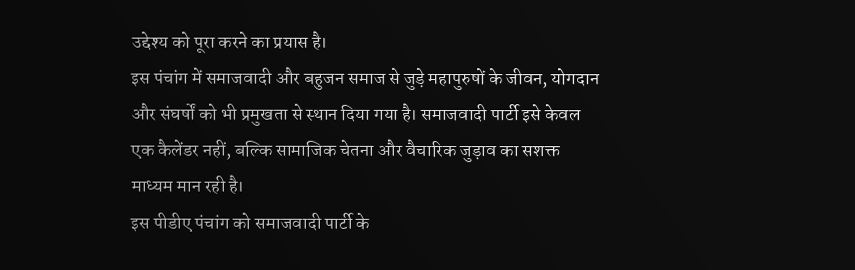उद्देश्य को पूरा करने का प्रयास है।
इस पंचांग में समाजवादी और बहुजन समाज से जुड़े महापुरुषों के जीवन, योगदान और संघर्षों को भी प्रमुखता से स्थान दिया गया है। समाजवादी पार्टी इसे केवल एक कैलेंडर नहीं, बल्कि सामाजिक चेतना और वैचारिक जुड़ाव का सशक्त माध्यम मान रही है।
इस पीडीए पंचांग को समाजवादी पार्टी के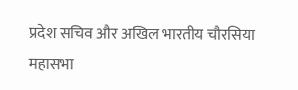प्रदेश सचिव और अखिल भारतीय चौरसिया महासभा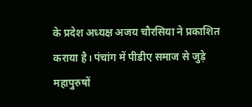के प्रदेश अध्यक्ष अजय चौरसिया ने प्रकाशित कराया है। पंचांग में पीडीए समाज से जुड़े महापुरुषों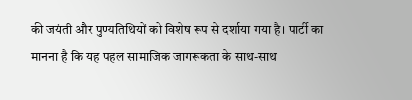की जयंती और पुण्यतिथियों को विशेष रूप से दर्शाया गया है। पार्टी का मानना है कि यह पहल सामाजिक जागरूकता के साथ-साथ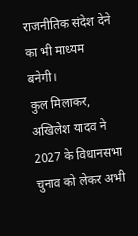राजनीतिक संदेश देने का भी माध्यम बनेगी।
कुल मिलाकर, अखिलेश यादव ने 2027 के विधानसभा चुनाव को लेकर अभी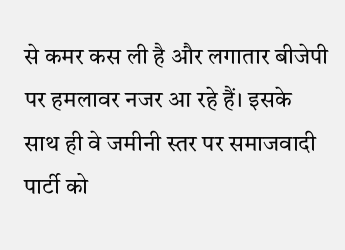से कमर कस ली है और लगातार बीजेपी पर हमलावर नजर आ रहे हैं। इसके साथ ही वे जमीनी स्तर पर समाजवादी पार्टी को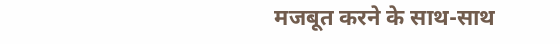मजबूत करने के साथ-साथ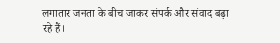लगातार जनता के बीच जाकर संपर्क और संवाद बढ़ा रहे हैं।